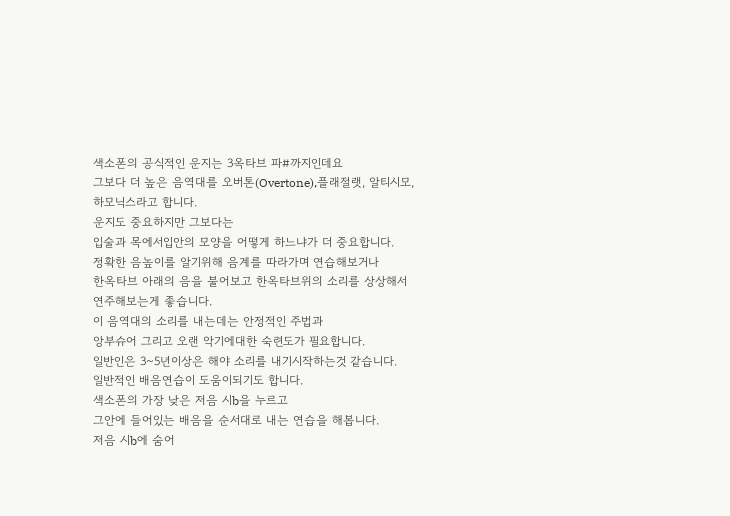색소폰의 공식적인 운지는 3옥타브 파#까지인데요
그보다 더 높은 음역대를 오버톤(Overtone),플래절랫, 알티시모, 하모닉스라고 합니다.
운지도 중요하지만 그보다는
입술과 목에서입안의 모양을 어떻게 하느냐가 더 중요합니다.
정확한 음높이를 알기위해 음계를 따라가며 연습해보거나
한옥타브 아래의 음을 불어보고 한옥타브위의 소리를 상상해서 연주해보는게 좋습니다.
이 음역대의 소리를 내는데는 안정적인 주법과
앙부슈어 그리고 오랜 악기에대한 숙련도가 필요합니다.
일반인은 3~5년이상은 해야 소리를 내기시작하는것 같습니다.
일반적인 배음연습이 도움이되기도 합니다.
색소폰의 가장 낮은 저음 시b을 누르고
그안에 들어있는 배음을 순서대로 내는 연습을 해봅니다.
저음 시b에 숨어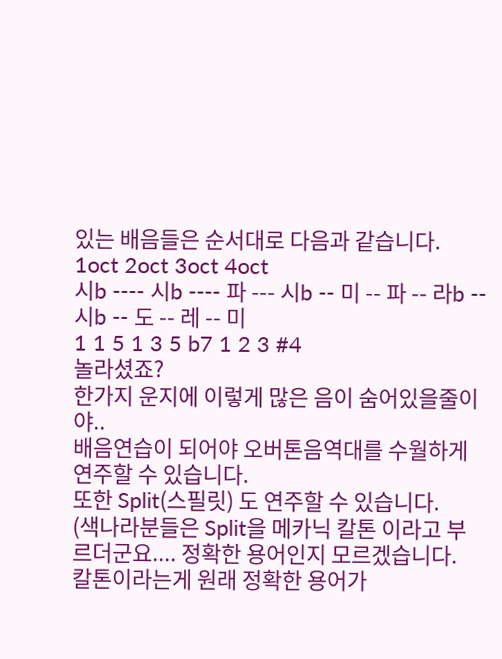있는 배음들은 순서대로 다음과 같습니다.
1oct 2oct 3oct 4oct
시b ---- 시b ---- 파 --- 시b -- 미 -- 파 -- 라b -- 시b -- 도 -- 레 -- 미
1 1 5 1 3 5 b7 1 2 3 #4
놀라셨죠?
한가지 운지에 이렇게 많은 음이 숨어있을줄이야..
배음연습이 되어야 오버톤음역대를 수월하게 연주할 수 있습니다.
또한 Split(스필릿) 도 연주할 수 있습니다.
(색나라분들은 Split을 메카닉 칼톤 이라고 부르더군요.... 정확한 용어인지 모르겠습니다.
칼톤이라는게 원래 정확한 용어가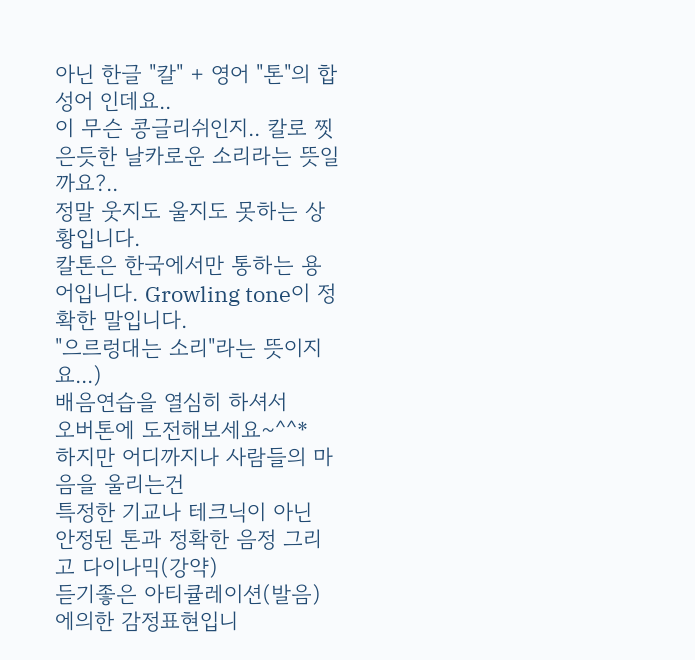아닌 한글 "칼" + 영어 "톤"의 합성어 인데요..
이 무슨 콩글리쉬인지.. 칼로 찟은듯한 날카로운 소리라는 뜻일까요?..
정말 웃지도 울지도 못하는 상황입니다.
칼톤은 한국에서만 통하는 용어입니다. Growling tone이 정확한 말입니다.
"으르렁대는 소리"라는 뜻이지요...)
배음연습을 열심히 하셔서
오버톤에 도전해보세요~^^*
하지만 어디까지나 사람들의 마음을 울리는건
특정한 기교나 테크닉이 아닌
안정된 톤과 정확한 음정 그리고 다이나믹(강약)
듣기좋은 아티큘레이션(발음)에의한 감정표현입니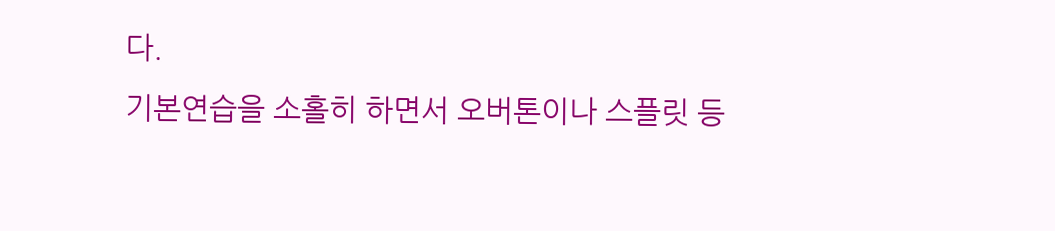다.
기본연습을 소홀히 하면서 오버톤이나 스플릿 등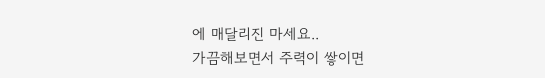에 매달리진 마세요..
가끔해보면서 주력이 쌓이면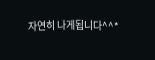자연히 나게됩니다^^*